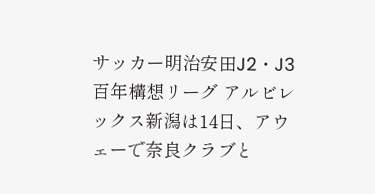サッカー明治安田J2・J3百年構想リーグ アルビレックス新潟は14日、アウェーで奈良クラブと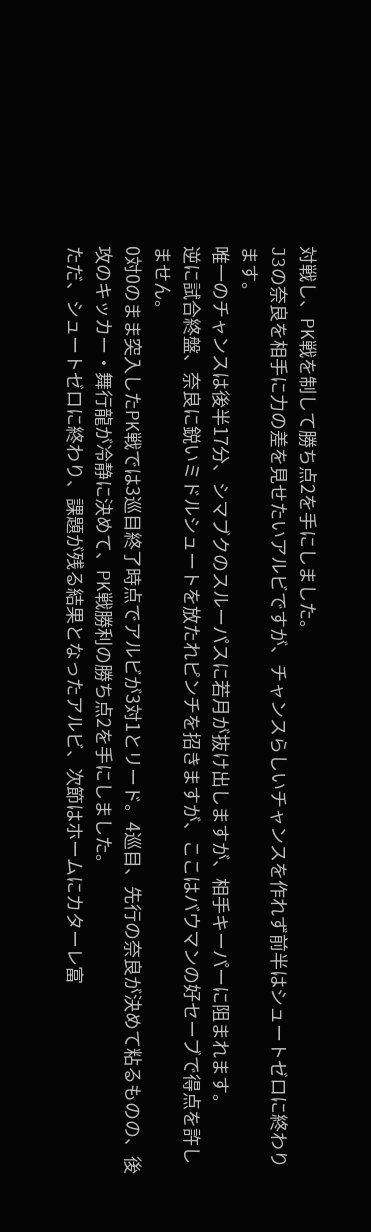対戦し、PK戦を制して勝ち点2を手にしました。
J3の奈良を相手に力の差を見せたいアルビですが、チャンスらしいチャンスを作れず前半はシュートゼロに終わります。
唯一のチャンスは後半17分、シマブクのスルーパスに若月が抜け出しますが、相手キーパーに阻まれます。
逆に試合終盤、奈良に鋭いミドルシュートを放たれピンチを招きますが、ここはバウマンの好セーブで得点を許しません。
0対0のまま突入したPK戦では3巡目終了時点でアルビが3対1とリード。4巡目、先行の奈良が決めて粘るものの、後攻のキッカー・舞行龍が冷静に決めて、PK戦勝利の勝ち点2を手にしました。
ただ、シュートゼロに終わり、課題が残る結果となったアルビ、次節はホームにカターレ富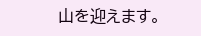山を迎えます。